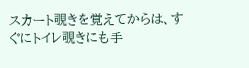スカート覗きを覚えてからは、すぐにトイレ覗きにも手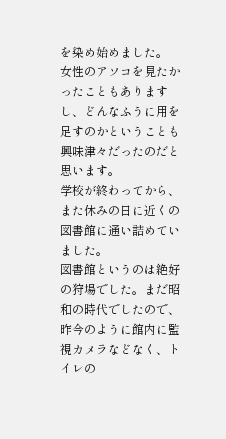を染め始めました。
女性のアソコを見たかったこともありますし、どんなふうに用を足すのかということも興味津々だったのだと思います。
学校が終わってから、また休みの日に近くの図書館に通い詰めていました。
図書館というのは絶好の狩場でした。まだ昭和の時代でしたので、昨今のように館内に監視カメラなどなく、トイレの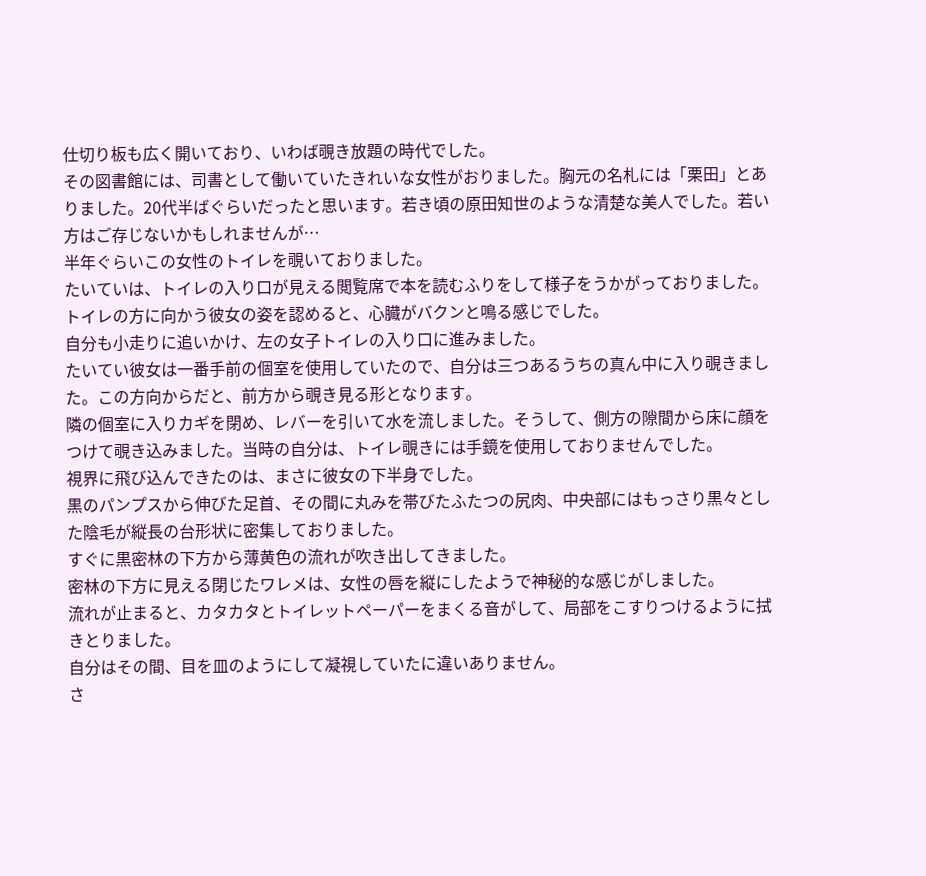仕切り板も広く開いており、いわば覗き放題の時代でした。
その図書館には、司書として働いていたきれいな女性がおりました。胸元の名札には「栗田」とありました。20代半ばぐらいだったと思います。若き頃の原田知世のような清楚な美人でした。若い方はご存じないかもしれませんが…
半年ぐらいこの女性のトイレを覗いておりました。
たいていは、トイレの入り口が見える閲覧席で本を読むふりをして様子をうかがっておりました。
トイレの方に向かう彼女の姿を認めると、心臓がバクンと鳴る感じでした。
自分も小走りに追いかけ、左の女子トイレの入り口に進みました。
たいてい彼女は一番手前の個室を使用していたので、自分は三つあるうちの真ん中に入り覗きました。この方向からだと、前方から覗き見る形となります。
隣の個室に入りカギを閉め、レバーを引いて水を流しました。そうして、側方の隙間から床に顔をつけて覗き込みました。当時の自分は、トイレ覗きには手鏡を使用しておりませんでした。
視界に飛び込んできたのは、まさに彼女の下半身でした。
黒のパンプスから伸びた足首、その間に丸みを帯びたふたつの尻肉、中央部にはもっさり黒々とした陰毛が縦長の台形状に密集しておりました。
すぐに黒密林の下方から薄黄色の流れが吹き出してきました。
密林の下方に見える閉じたワレメは、女性の唇を縦にしたようで神秘的な感じがしました。
流れが止まると、カタカタとトイレットペーパーをまくる音がして、局部をこすりつけるように拭きとりました。
自分はその間、目を皿のようにして凝視していたに違いありません。
さ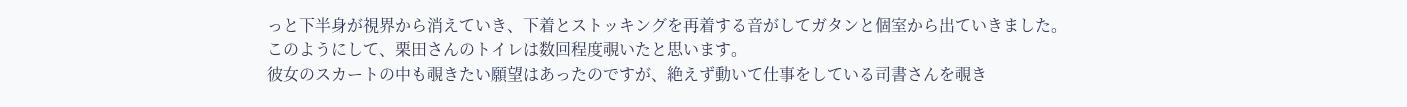っと下半身が視界から消えていき、下着とストッキングを再着する音がしてガタンと個室から出ていきました。
このようにして、栗田さんのトイレは数回程度覗いたと思います。
彼女のスカートの中も覗きたい願望はあったのですが、絶えず動いて仕事をしている司書さんを覗き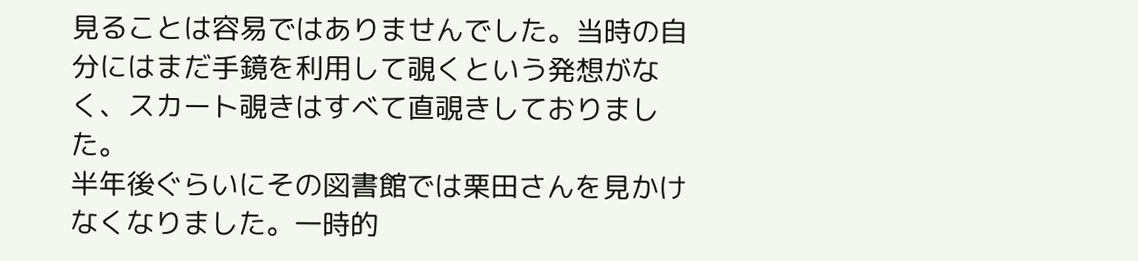見ることは容易ではありませんでした。当時の自分にはまだ手鏡を利用して覗くという発想がなく、スカート覗きはすべて直覗きしておりました。
半年後ぐらいにその図書館では栗田さんを見かけなくなりました。一時的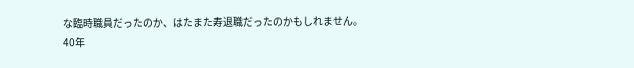な臨時職員だったのか、はたまた寿退職だったのかもしれません。
40年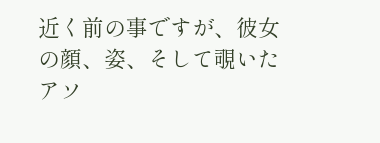近く前の事ですが、彼女の顔、姿、そして覗いたアソ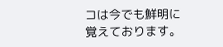コは今でも鮮明に覚えております。